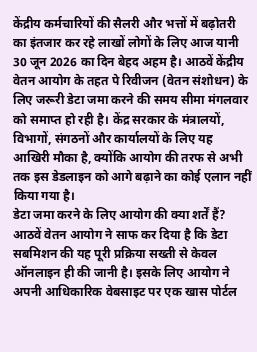केंद्रीय कर्मचारियों की सैलरी और भत्तों में बढ़ोतरी का इंतजार कर रहे लाखों लोगों के लिए आज यानी 30 जून 2026 का दिन बेहद अहम है। आठवें केंद्रीय वेतन आयोग के तहत पे रिवीजन (वेतन संशोधन) के लिए जरूरी डेटा जमा करने की समय सीमा मंगलवार को समाप्त हो रही है। केंद्र सरकार के मंत्रालयों, विभागों, संगठनों और कार्यालयों के लिए यह आखिरी मौका है, क्योंकि आयोग की तरफ से अभी तक इस डेडलाइन को आगे बढ़ाने का कोई एलान नहीं किया गया है।
डेटा जमा करने के लिए आयोग की क्या शर्तें हैं?
आठवें वेतन आयोग ने साफ कर दिया है कि डेटा सबमिशन की यह पूरी प्रक्रिया सख्ती से केवल ऑनलाइन ही की जानी है। इसके लिए आयोग ने अपनी आधिकारिक वेबसाइट पर एक खास पोर्टल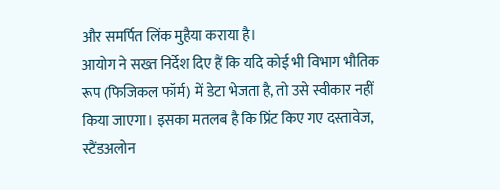और समर्पित लिंक मुहैया कराया है।
आयोग ने सख्त निर्देश दिए हैं कि यदि कोई भी विभाग भौतिक रूप (फिजिकल फॉर्म) में डेटा भेजता है, तो उसे स्वीकार नहीं किया जाएगा। इसका मतलब है कि प्रिंट किए गए दस्तावेज, स्टैंडअलोन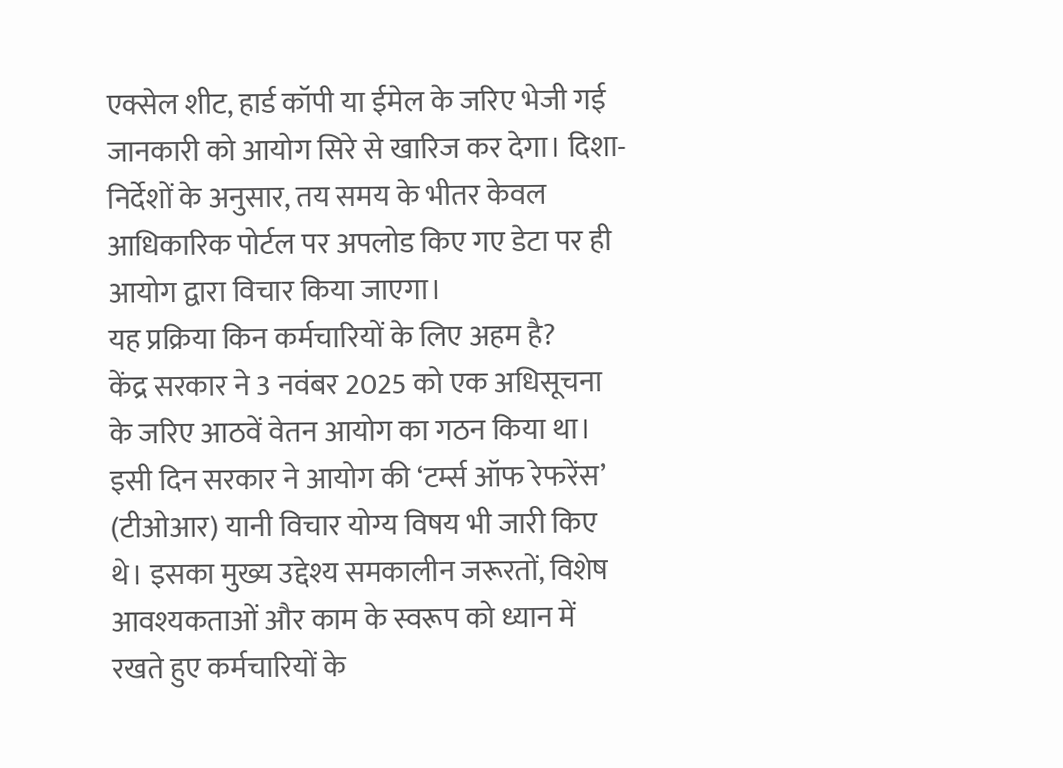एक्सेल शीट, हार्ड कॉपी या ईमेल के जरिए भेजी गई जानकारी को आयोग सिरे से खारिज कर देगा। दिशा-निर्देशों के अनुसार, तय समय के भीतर केवल आधिकारिक पोर्टल पर अपलोड किए गए डेटा पर ही आयोग द्वारा विचार किया जाएगा।
यह प्रक्रिया किन कर्मचारियों के लिए अहम है?
केंद्र सरकार ने 3 नवंबर 2025 को एक अधिसूचना के जरिए आठवें वेतन आयोग का गठन किया था। इसी दिन सरकार ने आयोग की ‘टर्म्स ऑफ रेफरेंस’ (टीओआर) यानी विचार योग्य विषय भी जारी किए थे। इसका मुख्य उद्देश्य समकालीन जरूरतों, विशेष आवश्यकताओं और काम के स्वरूप को ध्यान में रखते हुए कर्मचारियों के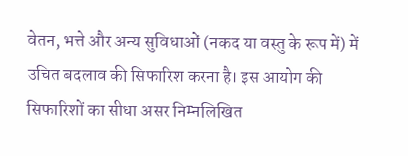वेतन, भत्ते और अन्य सुविधाओं (नकद या वस्तु के रूप में) में उचित बदलाव की सिफारिश करना है। इस आयोग की सिफारिशों का सीधा असर निम्नलिखित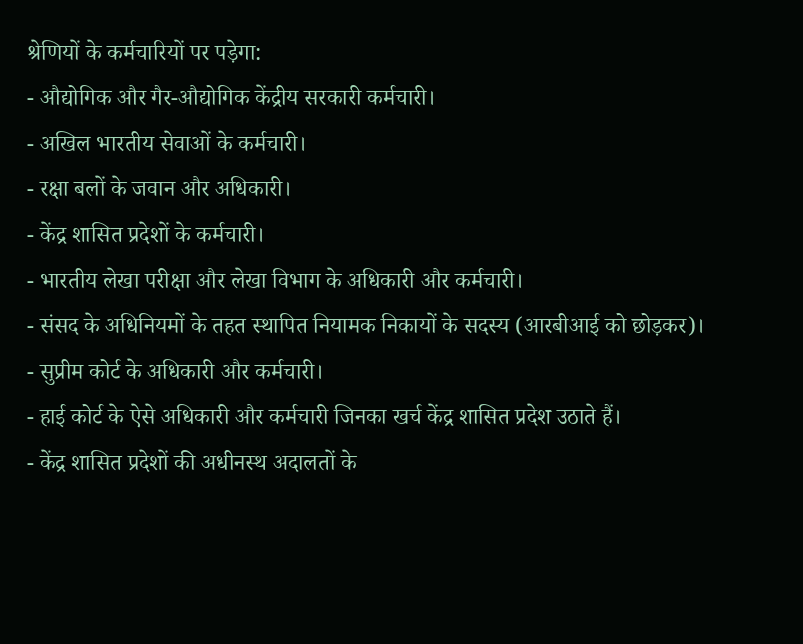श्रेणियों के कर्मचारियों पर पड़ेगा:
- औद्योगिक और गैर-औद्योगिक केंद्रीय सरकारी कर्मचारी।
- अखिल भारतीय सेवाओं के कर्मचारी।
- रक्षा बलों के जवान और अधिकारी।
- केंद्र शासित प्रदेशों के कर्मचारी।
- भारतीय लेखा परीक्षा और लेखा विभाग के अधिकारी और कर्मचारी।
- संसद के अधिनियमों के तहत स्थापित नियामक निकायों के सदस्य (आरबीआई को छोड़कर)।
- सुप्रीम कोर्ट के अधिकारी और कर्मचारी।
- हाई कोर्ट के ऐसे अधिकारी और कर्मचारी जिनका खर्च केंद्र शासित प्रदेश उठाते हैं।
- केंद्र शासित प्रदेशों की अधीनस्थ अदालतों के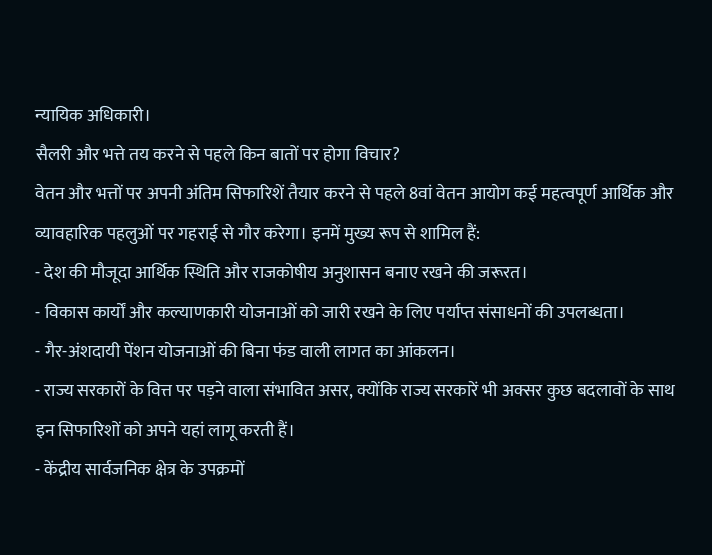न्यायिक अधिकारी।
सैलरी और भत्ते तय करने से पहले किन बातों पर होगा विचार?
वेतन और भत्तों पर अपनी अंतिम सिफारिशें तैयार करने से पहले 8वां वेतन आयोग कई महत्वपूर्ण आर्थिक और व्यावहारिक पहलुओं पर गहराई से गौर करेगा। इनमें मुख्य रूप से शामिल हैं:
- देश की मौजूदा आर्थिक स्थिति और राजकोषीय अनुशासन बनाए रखने की जरूरत।
- विकास कार्यों और कल्याणकारी योजनाओं को जारी रखने के लिए पर्याप्त संसाधनों की उपलब्धता।
- गैर-अंशदायी पेंशन योजनाओं की बिना फंड वाली लागत का आंकलन।
- राज्य सरकारों के वित्त पर पड़ने वाला संभावित असर, क्योंकि राज्य सरकारें भी अक्सर कुछ बदलावों के साथ इन सिफारिशों को अपने यहां लागू करती हैं।
- केंद्रीय सार्वजनिक क्षेत्र के उपक्रमों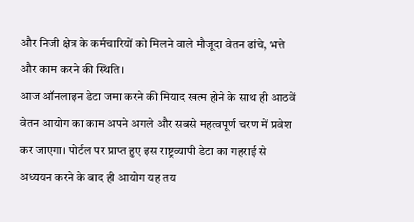और निजी क्षेत्र के कर्मचारियों को मिलने वाले मौजूदा वेतन ढांचे, भत्ते और काम करने की स्थिति।
आज ऑनलाइन डेटा जमा करने की मियाद खत्म होने के साथ ही आठवें वेतन आयोग का काम अपने अगले और सबसे महत्वपूर्ण चरण में प्रवेश कर जाएगा। पोर्टल पर प्राप्त हुए इस राष्ट्रव्यापी डेटा का गहराई से अध्ययन करने के बाद ही आयोग यह तय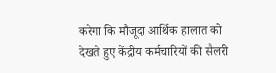करेगा कि मौजूदा आर्थिक हालात को देखते हुए केंद्रीय कर्मचारियों की सैलरी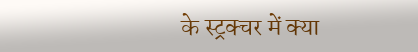के स्ट्रक्चर में क्या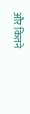और कितने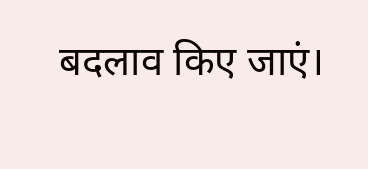बदलाव किए जाएं।